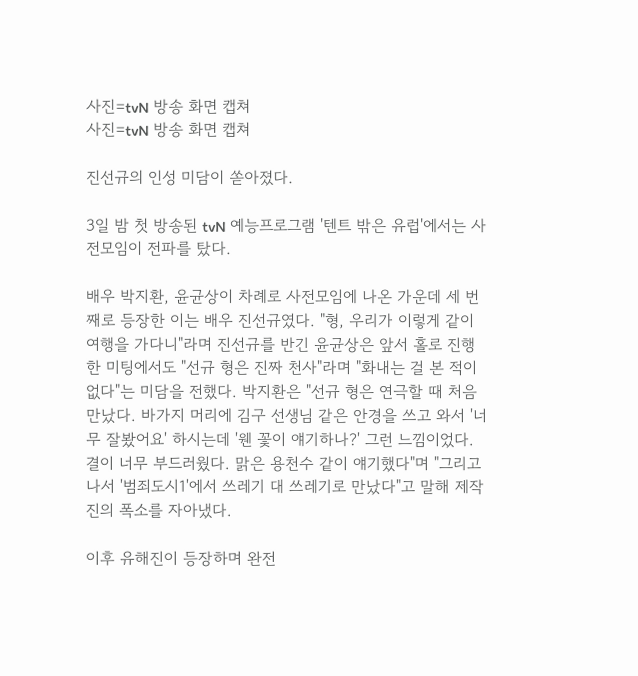사진=tvN 방송 화면 캡쳐
사진=tvN 방송 화면 캡쳐

진선규의 인성 미담이 쏟아졌다.

3일 밤 첫 방송된 tvN 예능프로그램 '텐트 밖은 유럽'에서는 사전모임이 전파를 탔다.

배우 박지환, 윤균상이 차례로 사전모임에 나온 가운데 세 번째로 등장한 이는 배우 진선규였다. "형, 우리가 이렇게 같이 여행을 가다니"라며 진선규를 반긴 윤균상은 앞서 홀로 진행한 미팅에서도 "선규 형은 진짜 천사"라며 "화내는 걸 본 적이 없다"는 미담을 전했다. 박지환은 "선규 형은 연극할 때 처음 만났다. 바가지 머리에 김구 선생님 같은 안경을 쓰고 와서 '너무 잘봤어요' 하시는데 '웬 꽃이 얘기하나?' 그런 느낌이었다. 결이 너무 부드러웠다. 맑은 용천수 같이 얘기했다"며 "그리고나서 '범죄도시1'에서 쓰레기 대 쓰레기로 만났다"고 말해 제작진의 폭소를 자아냈다.

이후 유해진이 등장하며 완전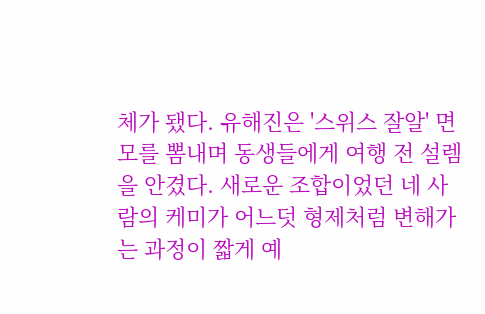체가 됐다. 유해진은 '스위스 잘알' 면모를 뽐내며 동생들에게 여행 전 설렘을 안겼다. 새로운 조합이었던 네 사람의 케미가 어느덧 형제처럼 변해가는 과정이 짧게 예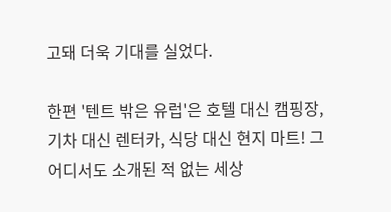고돼 더욱 기대를 실었다.

한편 '텐트 밖은 유럽'은 호텔 대신 캠핑장, 기차 대신 렌터카, 식당 대신 현지 마트! 그 어디서도 소개된 적 없는 세상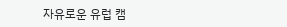자유로운 유럽 캠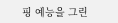핑 예능을 그린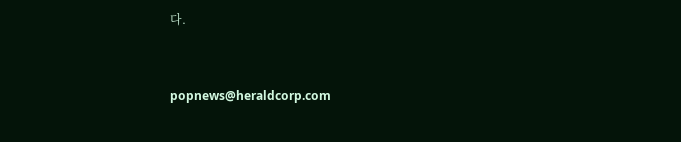다.


popnews@heraldcorp.com